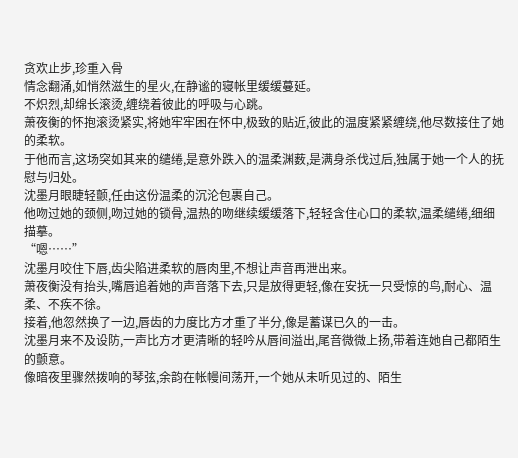贪欢止步,珍重入骨
情念翻涌,如悄然滋生的星火,在静谧的寝帐里缓缓蔓延。
不炽烈,却绵长滚烫,缠绕着彼此的呼吸与心跳。
萧夜衡的怀抱滚烫紧实,将她牢牢困在怀中,极致的贴近,彼此的温度紧紧缠绕,他尽数接住了她的柔软。
于他而言,这场突如其来的缱绻,是意外跌入的温柔渊薮,是满身杀伐过后,独属于她一个人的抚慰与归处。
沈墨月眼睫轻颤,任由这份温柔的沉沦包裹自己。
他吻过她的颈侧,吻过她的锁骨,温热的吻继续缓缓落下,轻轻含住心口的柔软,温柔缱绻,细细描摹。
“嗯……”
沈墨月咬住下唇,齿尖陷进柔软的唇肉里,不想让声音再泄出来。
萧夜衡没有抬头,嘴唇追着她的声音落下去,只是放得更轻,像在安抚一只受惊的鸟,耐心、温柔、不疾不徐。
接着,他忽然换了一边,唇齿的力度比方才重了半分,像是蓄谋已久的一击。
沈墨月来不及设防,一声比方才更清晰的轻吟从唇间溢出,尾音微微上扬,带着连她自己都陌生的颤意。
像暗夜里骤然拨响的琴弦,余韵在帐幔间荡开,一个她从未听见过的、陌生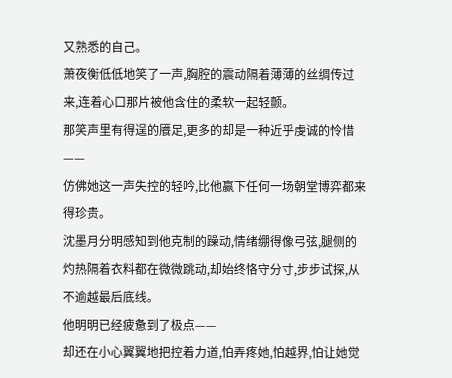又熟悉的自己。
萧夜衡低低地笑了一声,胸腔的震动隔着薄薄的丝绸传过来,连着心口那片被他含住的柔软一起轻颤。
那笑声里有得逞的餍足,更多的却是一种近乎虔诚的怜惜——
仿佛她这一声失控的轻吟,比他赢下任何一场朝堂博弈都来得珍贵。
沈墨月分明感知到他克制的躁动,情绪绷得像弓弦,腿侧的灼热隔着衣料都在微微跳动,却始终恪守分寸,步步试探,从不逾越最后底线。
他明明已经疲惫到了极点——
却还在小心翼翼地把控着力道,怕弄疼她,怕越界,怕让她觉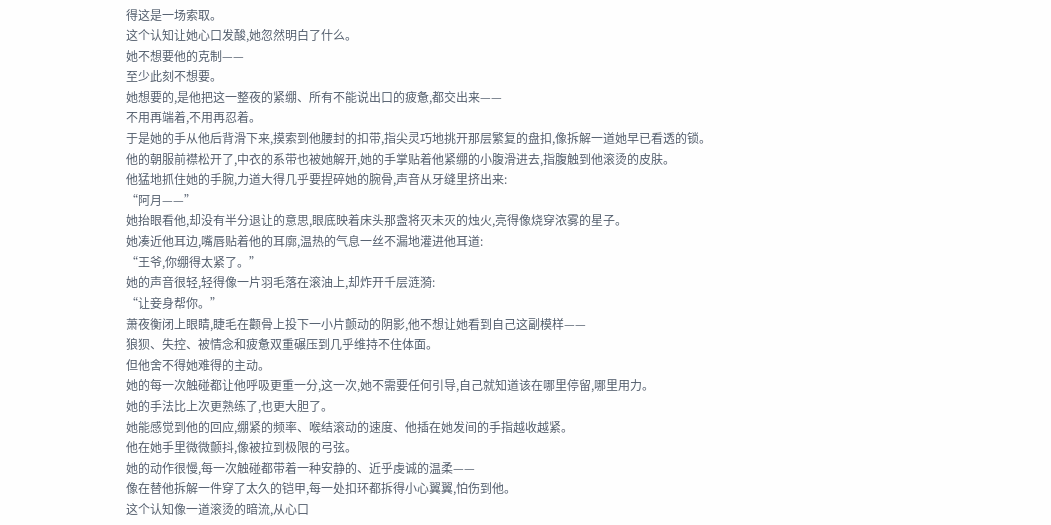得这是一场索取。
这个认知让她心口发酸,她忽然明白了什么。
她不想要他的克制——
至少此刻不想要。
她想要的,是他把这一整夜的紧绷、所有不能说出口的疲惫,都交出来——
不用再端着,不用再忍着。
于是她的手从他后背滑下来,摸索到他腰封的扣带,指尖灵巧地挑开那层繁复的盘扣,像拆解一道她早已看透的锁。
他的朝服前襟松开了,中衣的系带也被她解开,她的手掌贴着他紧绷的小腹滑进去,指腹触到他滚烫的皮肤。
他猛地抓住她的手腕,力道大得几乎要捏碎她的腕骨,声音从牙缝里挤出来:
“阿月——”
她抬眼看他,却没有半分退让的意思,眼底映着床头那盏将灭未灭的烛火,亮得像烧穿浓雾的星子。
她凑近他耳边,嘴唇贴着他的耳廓,温热的气息一丝不漏地灌进他耳道:
“王爷,你绷得太紧了。”
她的声音很轻,轻得像一片羽毛落在滚油上,却炸开千层涟漪:
“让妾身帮你。”
萧夜衡闭上眼睛,睫毛在颧骨上投下一小片颤动的阴影,他不想让她看到自己这副模样——
狼狈、失控、被情念和疲惫双重碾压到几乎维持不住体面。
但他舍不得她难得的主动。
她的每一次触碰都让他呼吸更重一分,这一次,她不需要任何引导,自己就知道该在哪里停留,哪里用力。
她的手法比上次更熟练了,也更大胆了。
她能感觉到他的回应,绷紧的频率、喉结滚动的速度、他插在她发间的手指越收越紧。
他在她手里微微颤抖,像被拉到极限的弓弦。
她的动作很慢,每一次触碰都带着一种安静的、近乎虔诚的温柔——
像在替他拆解一件穿了太久的铠甲,每一处扣环都拆得小心翼翼,怕伤到他。
这个认知像一道滚烫的暗流,从心口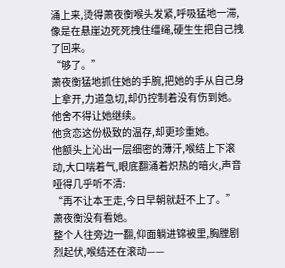涌上来,烫得萧夜衡喉头发紧,呼吸猛地一滞,像是在悬崖边死死拽住缰绳,硬生生把自己拽了回来。
“够了。”
萧夜衡猛地抓住她的手腕,把她的手从自己身上拿开,力道急切,却仍控制着没有伤到她。
他舍不得让她继续。
他贪恋这份极致的温存,却更珍重她。
他额头上沁出一层细密的薄汗,喉结上下滚动,大口喘着气,眼底翻涌着炽热的暗火,声音哑得几乎听不清:
“再不让本王走,今日早朝就赶不上了。”
萧夜衡没有看她。
整个人往旁边一翻,仰面躺进锦被里,胸膛剧烈起伏,喉结还在滚动——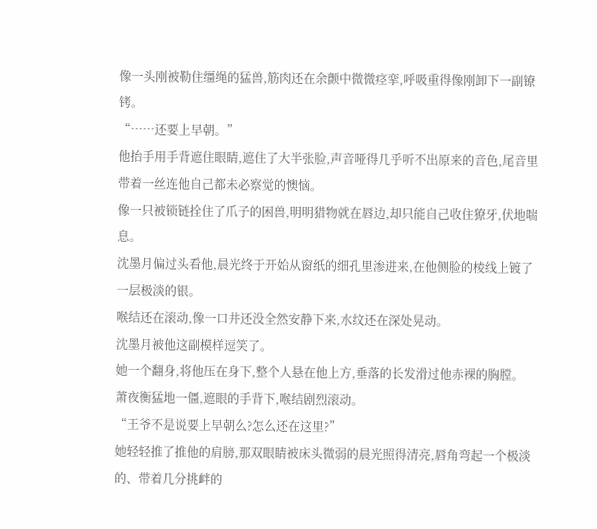像一头刚被勒住缰绳的猛兽,筋肉还在余颤中微微痉挛,呼吸重得像刚卸下一副镣铐。
“……还要上早朝。”
他抬手用手背遮住眼睛,遮住了大半张脸,声音哑得几乎听不出原来的音色,尾音里带着一丝连他自己都未必察觉的懊恼。
像一只被锁链拴住了爪子的困兽,明明猎物就在唇边,却只能自己收住獠牙,伏地喘息。
沈墨月偏过头看他,晨光终于开始从窗纸的细孔里渗进来,在他侧脸的棱线上镀了一层极淡的银。
喉结还在滚动,像一口井还没全然安静下来,水纹还在深处晃动。
沈墨月被他这副模样逗笑了。
她一个翻身,将他压在身下,整个人悬在他上方,垂落的长发滑过他赤裸的胸膛。
萧夜衡猛地一僵,遮眼的手背下,喉结剧烈滚动。
“王爷不是说要上早朝么?怎么还在这里?”
她轻轻推了推他的肩膀,那双眼睛被床头微弱的晨光照得清亮,唇角弯起一个极淡的、带着几分挑衅的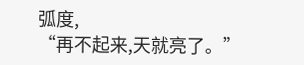弧度,
“再不起来,天就亮了。”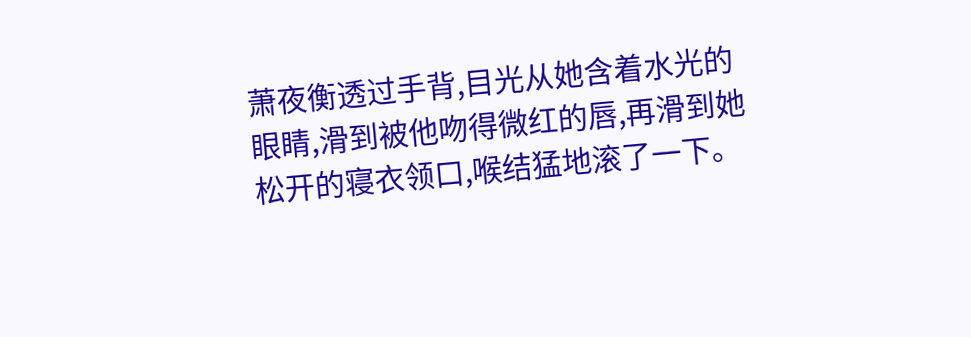萧夜衡透过手背,目光从她含着水光的眼睛,滑到被他吻得微红的唇,再滑到她松开的寝衣领口,喉结猛地滚了一下。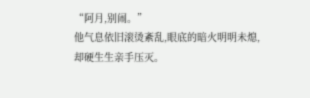“阿月,别闹。”
他气息依旧滚烫紊乱,眼底的暗火明明未熄,却硬生生亲手压灭。